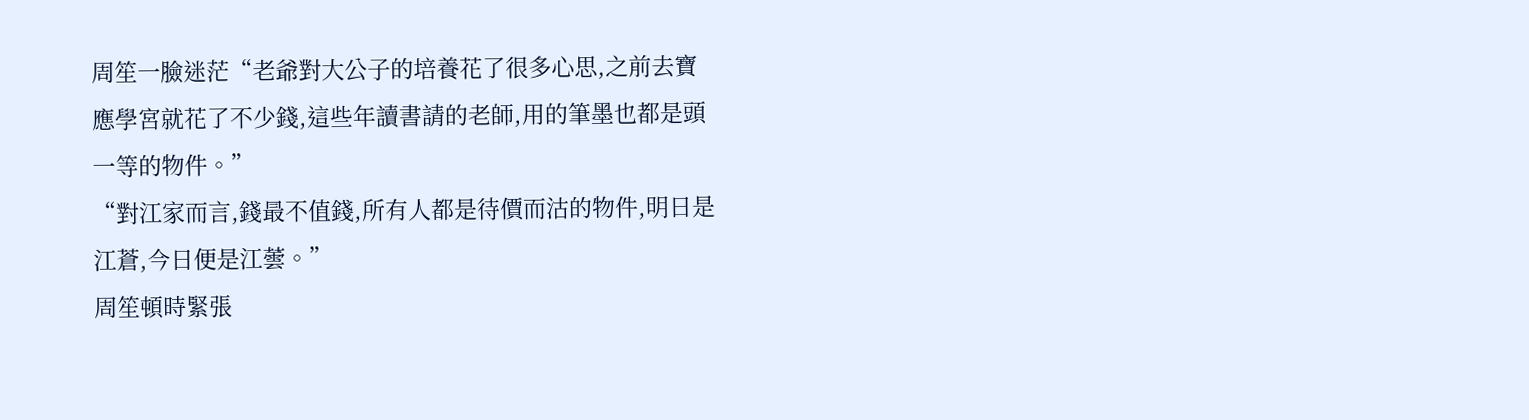周笙一臉迷茫“老爺對大公子的培養花了很多心思,之前去寶應學宮就花了不少錢,這些年讀書請的老師,用的筆墨也都是頭一等的物件。”
“對江家而言,錢最不值錢,所有人都是待價而沽的物件,明日是江蒼,今日便是江蕓。”
周笙頓時緊張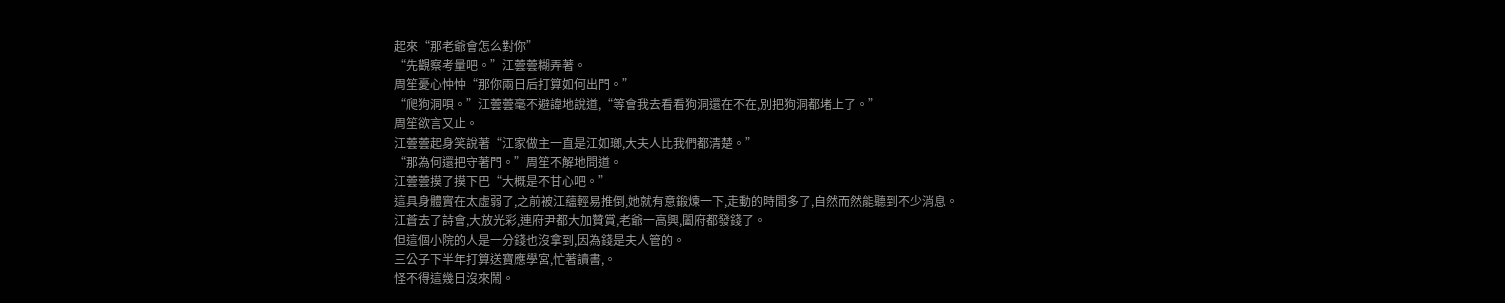起來“那老爺會怎么對你”
“先觀察考量吧。”江蕓蕓糊弄著。
周笙憂心忡忡“那你兩日后打算如何出門。”
“爬狗洞唄。”江蕓蕓毫不避諱地說道,“等會我去看看狗洞還在不在,別把狗洞都堵上了。”
周笙欲言又止。
江蕓蕓起身笑說著“江家做主一直是江如瑯,大夫人比我們都清楚。”
“那為何還把守著門。”周笙不解地問道。
江蕓蕓摸了摸下巴“大概是不甘心吧。”
這具身體實在太虛弱了,之前被江蘊輕易推倒,她就有意鍛煉一下,走動的時間多了,自然而然能聽到不少消息。
江蒼去了詩會,大放光彩,連府尹都大加贊賞,老爺一高興,闔府都發錢了。
但這個小院的人是一分錢也沒拿到,因為錢是夫人管的。
三公子下半年打算送寶應學宮,忙著讀書,。
怪不得這幾日沒來鬧。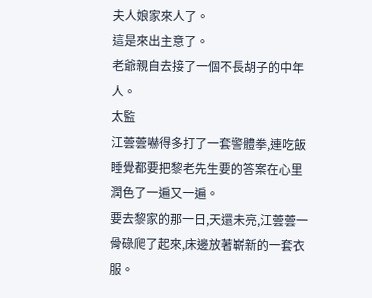夫人娘家來人了。
這是來出主意了。
老爺親自去接了一個不長胡子的中年人。
太監
江蕓蕓嚇得多打了一套警體拳,連吃飯睡覺都要把黎老先生要的答案在心里潤色了一遍又一遍。
要去黎家的那一日,天還未亮,江蕓蕓一骨碌爬了起來,床邊放著嶄新的一套衣服。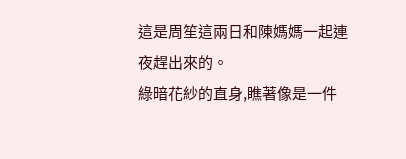這是周笙這兩日和陳媽媽一起連夜趕出來的。
綠暗花紗的直身,瞧著像是一件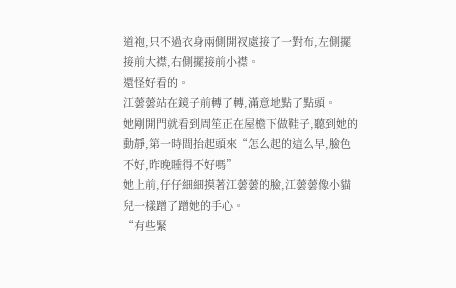道袍,只不過衣身兩側開衩處接了一對布,左側擺接前大襟,右側擺接前小襟。
還怪好看的。
江蕓蕓站在鏡子前轉了轉,滿意地點了點頭。
她剛開門就看到周笙正在屋檐下做鞋子,聽到她的動靜,第一時間抬起頭來“怎么起的這么早,臉色不好,昨晚睡得不好嗎”
她上前,仔仔細細摸著江蕓蕓的臉,江蕓蕓像小貓兒一樣蹭了蹭她的手心。
“有些緊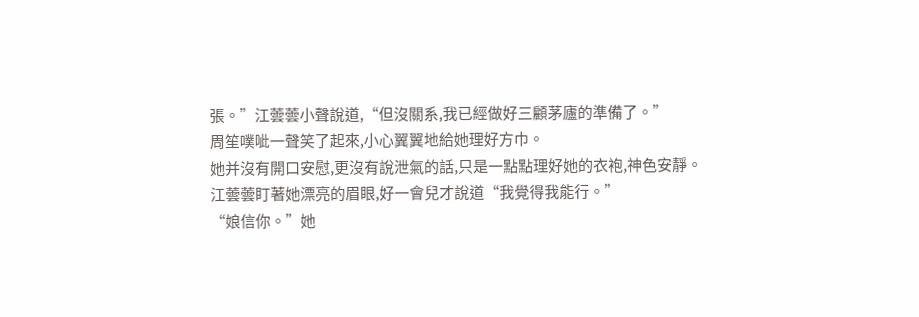張。”江蕓蕓小聲說道,“但沒關系,我已經做好三顧茅廬的準備了。”
周笙噗呲一聲笑了起來,小心翼翼地給她理好方巾。
她并沒有開口安慰,更沒有說泄氣的話,只是一點點理好她的衣袍,神色安靜。
江蕓蕓盯著她漂亮的眉眼,好一會兒才說道“我覺得我能行。”
“娘信你。”她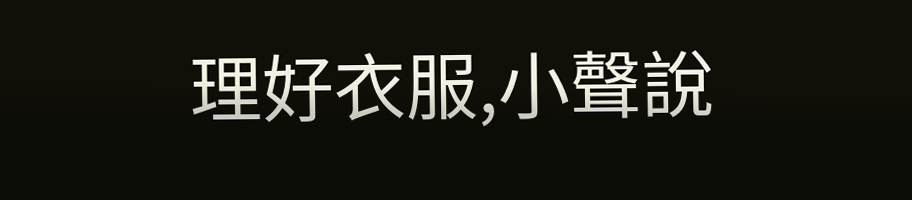理好衣服,小聲說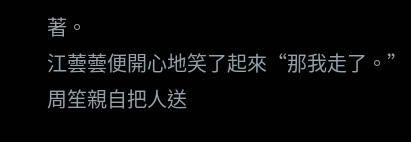著。
江蕓蕓便開心地笑了起來“那我走了。”
周笙親自把人送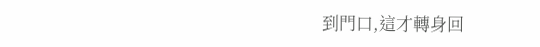到門口,這才轉身回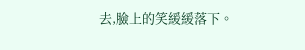去,臉上的笑緩緩落下。